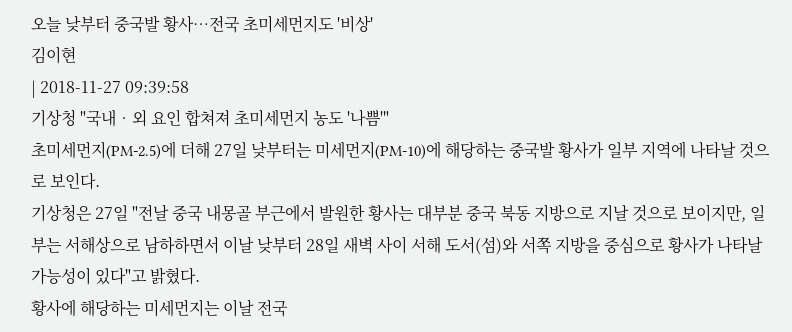오늘 낮부터 중국발 황사…전국 초미세먼지도 '비상'
김이현
| 2018-11-27 09:39:58
기상청 "국내‧외 요인 합쳐져 초미세먼지 농도 '나쁨'"
초미세먼지(PM-2.5)에 더해 27일 낮부터는 미세먼지(PM-10)에 해당하는 중국발 황사가 일부 지역에 나타날 것으로 보인다.
기상청은 27일 "전날 중국 내몽골 부근에서 발원한 황사는 대부분 중국 북동 지방으로 지날 것으로 보이지만, 일부는 서해상으로 남하하면서 이날 낮부터 28일 새벽 사이 서해 도서(섬)와 서쪽 지방을 중심으로 황사가 나타날 가능성이 있다"고 밝혔다.
황사에 해당하는 미세먼지는 이날 전국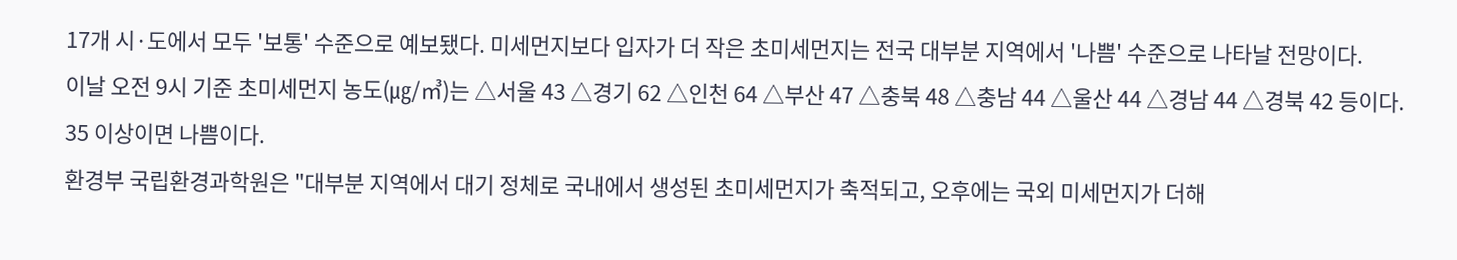17개 시·도에서 모두 '보통' 수준으로 예보됐다. 미세먼지보다 입자가 더 작은 초미세먼지는 전국 대부분 지역에서 '나쁨' 수준으로 나타날 전망이다.
이날 오전 9시 기준 초미세먼지 농도(㎍/㎥)는 △서울 43 △경기 62 △인천 64 △부산 47 △충북 48 △충남 44 △울산 44 △경남 44 △경북 42 등이다. 35 이상이면 나쁨이다.
환경부 국립환경과학원은 "대부분 지역에서 대기 정체로 국내에서 생성된 초미세먼지가 축적되고, 오후에는 국외 미세먼지가 더해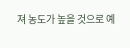져 농도가 높을 것으로 예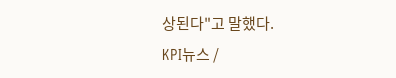상된다"고 말했다.
KPI뉴스 /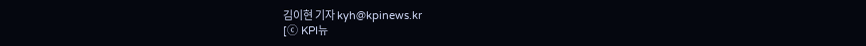김이현 기자 kyh@kpinews.kr
[ⓒ KPI뉴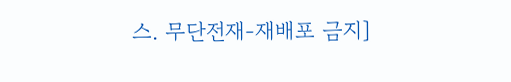스. 무단전재-재배포 금지]